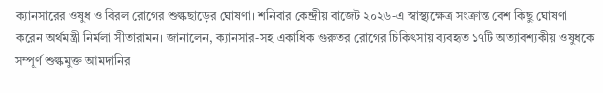ক্যানসারের ওষুধ ও বিরল রোগের শুল্কছাড়ের ঘোষণা। শনিবার কেন্দ্রীয় বাজেট ২০২৬-এ স্বাস্থ্যক্ষেত্র সংক্রান্ত বেশ কিছু ঘোষণা করেন অর্থমন্ত্রী নির্মলা সীতারামন। জানালেন, ক্যানসার-সহ একাধিক গুরুতর রোগের চিকিৎসায় ব্যবহৃত ১৭টি অত্যাবশ্যকীয় ওষুধকে সম্পূর্ণ শুল্কমুক্ত আমদানির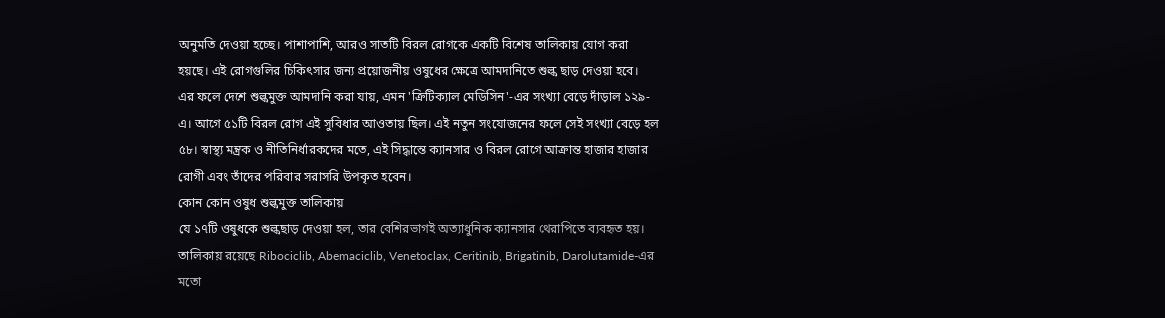অনুমতি দেওয়া হচ্ছে। পাশাপাশি, আরও সাতটি বিরল রোগকে একটি বিশেষ তালিকায় যোগ করা হয়ছে। এই রোগগুলির চিকিৎসার জন্য প্রয়োজনীয় ওষুধের ক্ষেত্রে আমদানিতে শুল্ক ছাড় দেওয়া হবে।
এর ফলে দেশে শুল্কমুক্ত আমদানি করা যায়, এমন 'ক্রিটিক্যাল মেডিসিন'-এর সংখ্যা বেড়ে দাঁড়াল ১২৯-এ। আগে ৫১টি বিরল রোগ এই সুবিধার আওতায় ছিল। এই নতুন সংযোজনের ফলে সেই সংখ্যা বেড়ে হল ৫৮। স্বাস্থ্য মন্ত্রক ও নীতিনির্ধারকদের মতে, এই সিদ্ধান্তে ক্যানসার ও বিরল রোগে আক্রান্ত হাজার হাজার রোগী এবং তাঁদের পরিবার সরাসরি উপকৃত হবেন।
কোন কোন ওষুধ শুল্কমুক্ত তালিকায়
যে ১৭টি ওষুধকে শুল্কছাড় দেওয়া হল, তার বেশিরভাগই অত্যাধুনিক ক্যানসার থেরাপিতে ব্যবহৃত হয়। তালিকায় রয়েছে Ribociclib, Abemaciclib, Venetoclax, Ceritinib, Brigatinib, Darolutamide-এর মতো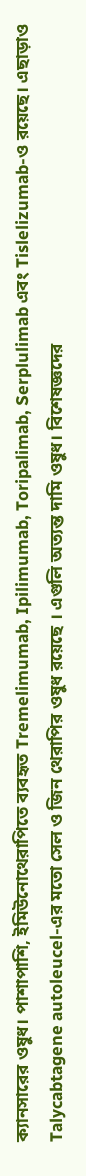ক্যানসারের ওষুধ। পাশাপাশি, ইমিউনোথেরাপিতে ব্যবহৃত Tremelimumab, Ipilimumab, Toripalimab, Serplulimab এবং Tislelizumab-ও রয়েছে। এছাড়াও Talycabtagene autoleucel-এর মতো সেল ও জিন থেরাপির ওষুধ রয়েছে । এগুলি অত্যন্ত দামি ওষুধ। বিশেষজ্ঞদের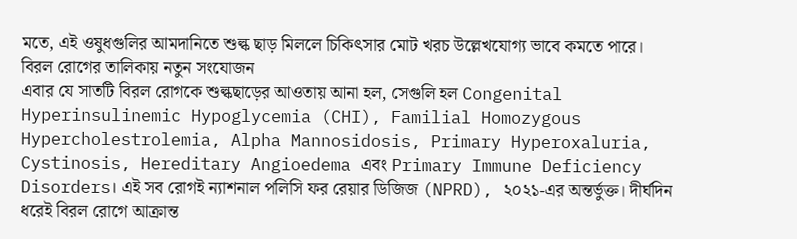মতে, এই ওষুধগুলির আমদানিতে শুল্ক ছাড় মিললে চিকিৎসার মোট খরচ উল্লেখযোগ্য ভাবে কমতে পারে।
বিরল রোগের তালিকায় নতুন সংযোজন
এবার যে সাতটি বিরল রোগকে শুল্কছাড়ের আওতায় আনা হল, সেগুলি হল Congenital Hyperinsulinemic Hypoglycemia (CHI), Familial Homozygous Hypercholestrolemia, Alpha Mannosidosis, Primary Hyperoxaluria, Cystinosis, Hereditary Angioedema এবং Primary Immune Deficiency Disorders। এই সব রোগই ন্যাশনাল পলিসি ফর রেয়ার ডিজিজ (NPRD), ২০২১-এর অন্তর্ভুক্ত। দীর্ঘদিন ধরেই বিরল রোগে আক্রান্ত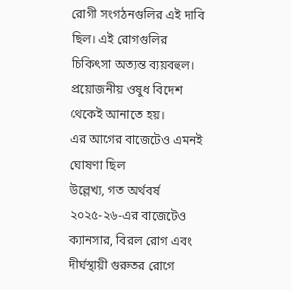রোগী সংগঠনগুলির এই দাবি ছিল। এই রোগগুলির চিকিৎসা অত্যন্ত ব্যয়বহুল। প্রয়োজনীয় ওষুধ বিদেশ থেকেই আনাতে হয়।
এর আগের বাজেটেও এমনই ঘোষণা ছিল
উল্লেখ্য, গত অর্থবর্ষ ২০২৫-২৬-এর বাজেটেও ক্যানসার, বিরল রোগ এবং দীর্ঘস্থায়ী গুরুতর রোগে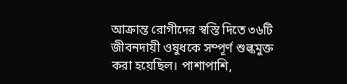আক্রান্ত রোগীদের স্বস্তি দিতে ৩৬টি জীবনদায়ী ওষুধকে সম্পূর্ণ শুল্কমুক্ত করা হয়েছিল। পাশাপাশি,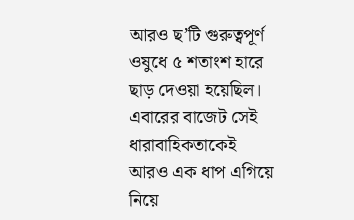আরও ছ’টি গুরুত্বপূর্ণ ওষুধে ৫ শতাংশ হারে ছাড় দেওয়া হয়েছিল। এবারের বাজেট সেই ধারাবাহিকতাকেই আরও এক ধাপ এগিয়ে নিয়ে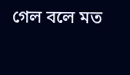গেল বলে মত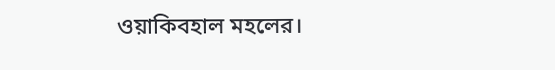ওয়াকিবহাল মহলের।